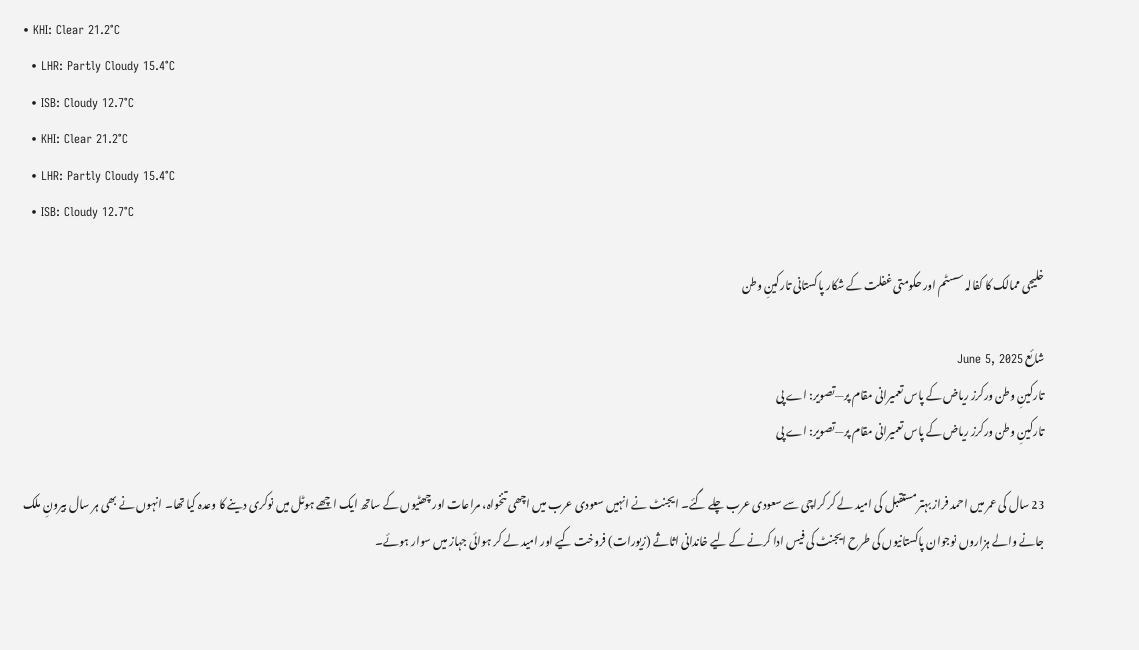• KHI: Clear 21.2°C
  • LHR: Partly Cloudy 15.4°C
  • ISB: Cloudy 12.7°C
  • KHI: Clear 21.2°C
  • LHR: Partly Cloudy 15.4°C
  • ISB: Cloudy 12.7°C

خلیجی ممالک کا کفالہ سسٹم اور حکومتی غفلت کے شکار پاکستانی تارکینِ وطن

شائع June 5, 2025
تارکینِ وطن ورکرز ریاض کے پاس تعمیرانی مقام پر—تصویر: اے پی
تارکینِ وطن ورکرز ریاض کے پاس تعمیرانی مقام پر—تصویر: اے پی

23 سال کی عمر میں احمد فراز بہتر مستقبل کی امید لے کر کراچی سے سعودی عرب چلے گئے۔ ایجنٹ نے انہیں سعودی عرب میں اچھی تنخواہ، مراعات اور چھٹیوں کے ساتھ ایک اچھے ہوٹل میں نوکری دینے کا وعدہ کیا تھا۔ انہوں نے بھی ہر سال بیرونِ ملک جانے والے ہزاروں نوجوان پاکستانیوں کی طرح ایجنٹ کی فیس ادا کرنے کے لیے خاندانی اثاثے (زیورات) فروخت کیے اور امید لے کر ہوائی جہاز میں سوار ہوئے۔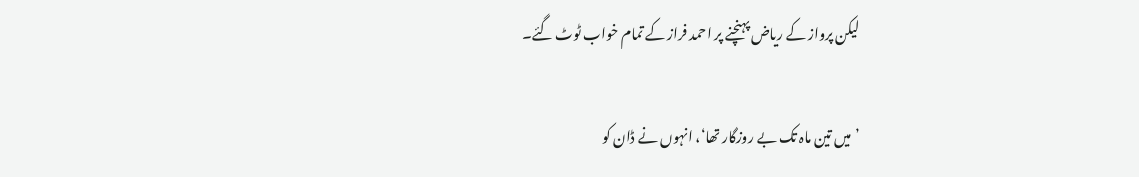لیکن پرواز کے ریاض پہنچنے پر احمد فراز کے تمام خواب ٹوٹ گئے۔

’میں تین ماہ تک بے روزگار تھا‘، انہوں نے ڈان کو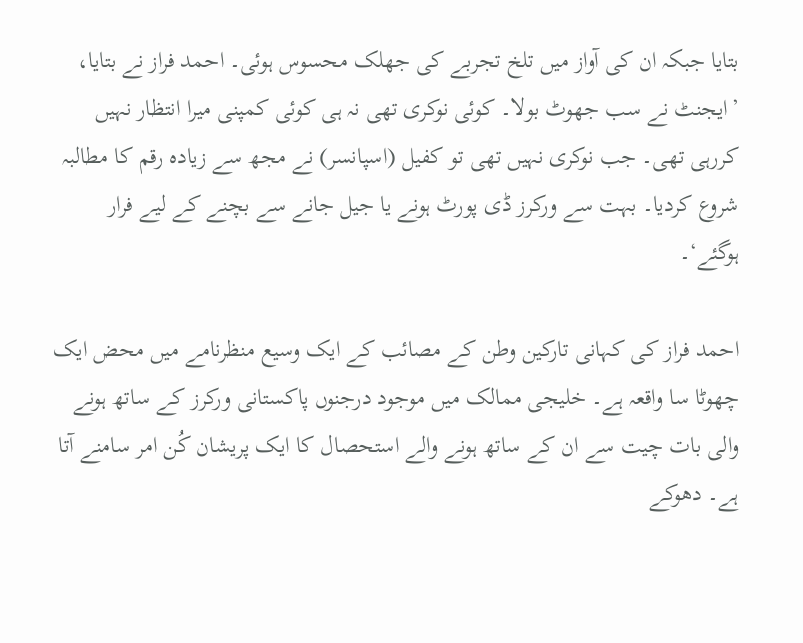بتایا جبکہ ان کی آواز میں تلخ تجربے کی جھلک محسوس ہوئی۔ احمد فراز نے بتایا، ’ایجنٹ نے سب جھوٹ بولا۔ کوئی نوکری تھی نہ ہی کوئی کمپنی میرا انتظار نہیں کررہی تھی۔ جب نوکری نہیں تھی تو کفیل (اسپانسر) نے مجھ سے زیادہ رقم کا مطالبہ شروع کردیا۔ بہت سے ورکرز ڈی پورٹ ہونے یا جیل جانے سے بچنے کے لیے فرار ہوگئے‘۔

احمد فراز کی کہانی تارکین وطن کے مصائب کے ایک وسیع منظرنامے میں محض ایک چھوٹا سا واقعہ ہے۔ خلیجی ممالک میں موجود درجنوں پاکستانی ورکرز کے ساتھ ہونے والی بات چیت سے ان کے ساتھ ہونے والے استحصال کا ایک پریشان کُن امر سامنے آتا ہے۔ دھوکے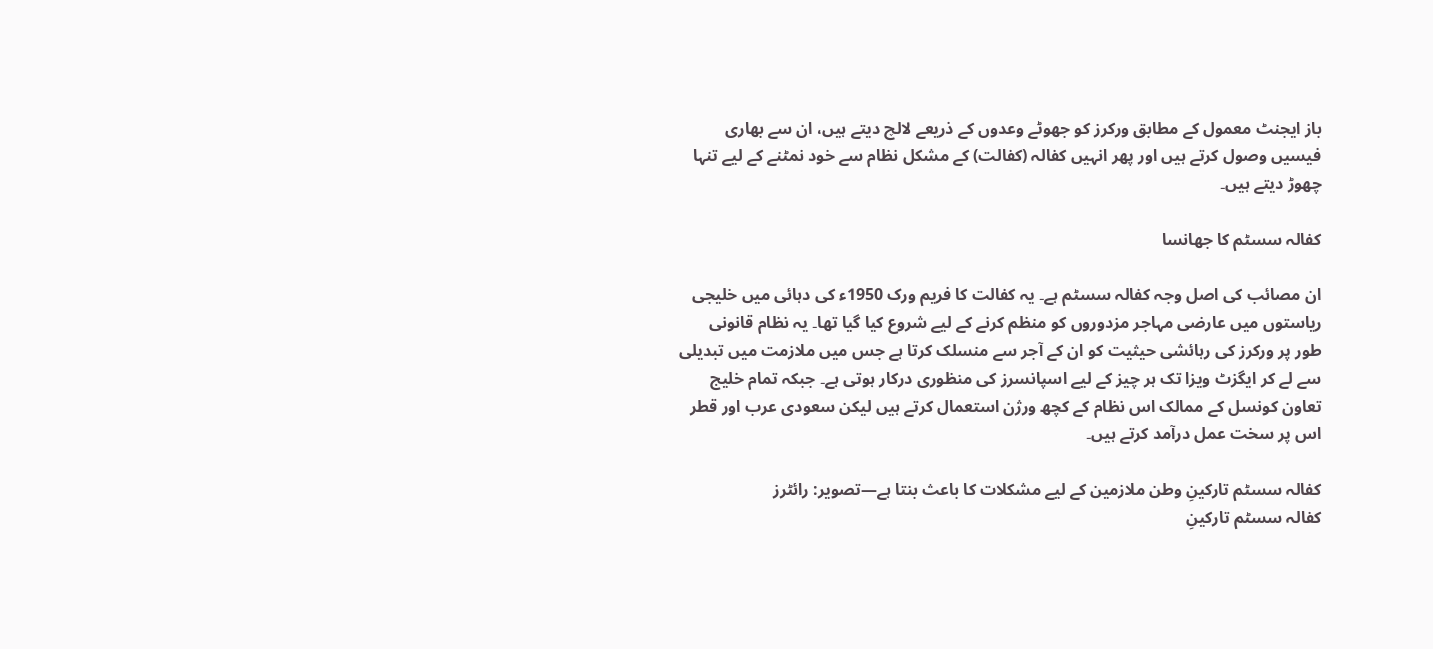باز ایجنٹ معمول کے مطابق ورکرز کو جھوٹے وعدوں کے ذریعے لالچ دیتے ہیں، ان سے بھاری فیسیں وصول کرتے ہیں اور پھر انہیں کفالہ (کفالت) کے مشکل نظام سے خود نمٹنے کے لیے تنہا چھوڑ دیتے ہیں۔

کفالہ سسٹم کا جھانسا

ان مصائب کی اصل وجہ کفالہ سسٹم ہے۔ یہ کفالت کا فریم ورک 1950ء کی دہائی میں خلیجی ریاستوں میں عارضی مہاجر مزدوروں کو منظم کرنے کے لیے شروع کیا گیا تھا۔ یہ نظام قانونی طور پر ورکرز کی رہائشی حیثیت کو ان کے آجر سے منسلک کرتا ہے جس میں ملازمت میں تبدیلی سے لے کر ایگزٹ ویزا تک ہر چیز کے لیے اسپانسرز کی منظوری درکار ہوتی ہے۔ جبکہ تمام خلیج تعاون کونسل کے ممالک اس نظام کے کچھ ورژن استعمال کرتے ہیں لیکن سعودی عرب اور قطر اس پر سخت عمل درآمد کرتے ہیں۔

کفالہ سسٹم تارکینِ وطن ملازمین کے لیے مشکلات کا باعث بنتا ہے—تصویر: رائٹرز
کفالہ سسٹم تارکینِ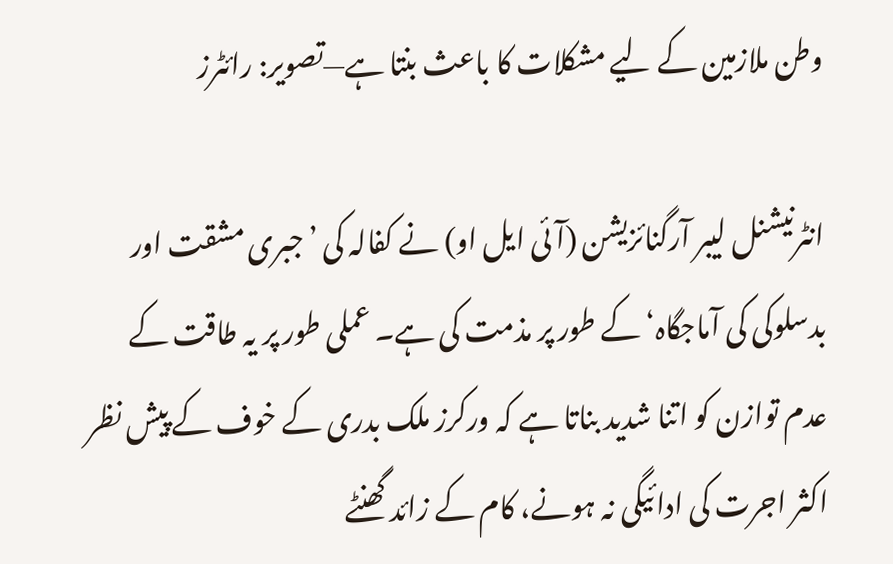وطن ملازمین کے لیے مشکلات کا باعث بنتا ہے—تصویر: رائٹرز

انٹرنیشنل لیبر آرگنائزیشن (آئی ایل او) نے کفالہ کی ’جبری مشقت اور بدسلوکی کی آماجگاہ‘ کے طور پر مذمت کی ہے۔ عملی طور پر یہ طاقت کے عدم توازن کو اتنا شدید بناتا ہے کہ ورکرز ملک بدری کے خوف کے پیش نظر اکثر اجرت کی ادائیگی نہ ہونے، کام کے زائد گھنٹے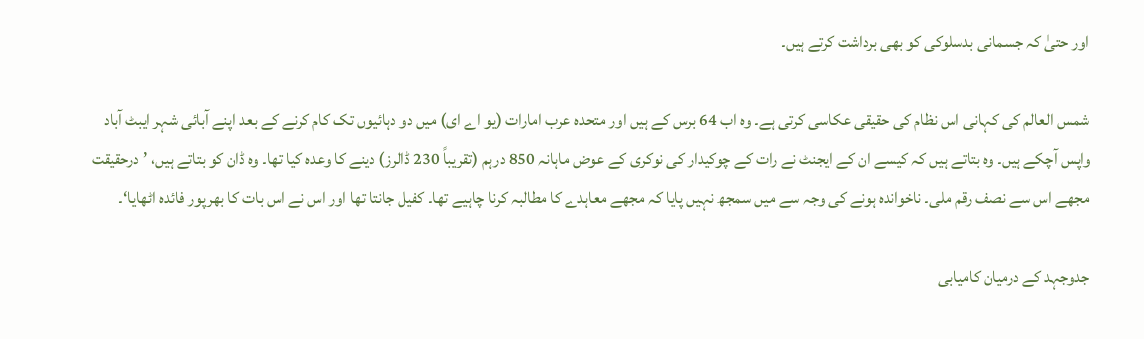اور حتیٰ کہ جسمانی بدسلوکی کو بھی برداشت کرتے ہیں۔

شمس العالم کی کہانی اس نظام کی حقیقی عکاسی کرتی ہے۔ وہ اب 64 برس کے ہیں اور متحدہ عرب امارات (یو اے ای) میں دو دہائیوں تک کام کرنے کے بعد اپنے آبائی شہر ایبٹ آباد واپس آچکے ہیں۔ وہ بتاتے ہیں کہ کیسے ان کے ایجنٹ نے رات کے چوکیدار کی نوکری کے عوض ماہانہ 850 درہم (تقریباً 230 ڈالرز) دینے کا وعدہ کیا تھا۔ وہ ڈان کو بتاتے ہیں، ’درحقیقت مجھے اس سے نصف رقم ملی۔ ناخواندہ ہونے کی وجہ سے میں سمجھ نہیں پایا کہ مجھے معاہدے کا مطالبہ کرنا چاہیے تھا۔ کفیل جانتا تھا اور اس نے اس بات کا بھرپور فائدہ اٹھایا‘۔

جدوجہد کے درمیان کامیابی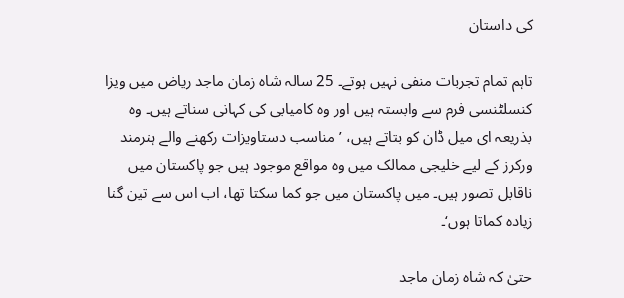کی داستان

تاہم تمام تجربات منفی نہیں ہوتے۔ 25 سالہ شاہ زمان ماجد ریاض میں ویزا کنسلٹنسی فرم سے وابستہ ہیں اور وہ کامیابی کی کہانی سناتے ہیں۔ وہ بذریعہ ای میل ڈان کو بتاتے ہیں، ’مناسب دستاویزات رکھنے والے ہنرمند ورکرز کے لیے خلیجی ممالک میں وہ مواقع موجود ہیں جو پاکستان میں ناقابل تصور ہیں۔ میں پاکستان میں جو کما سکتا تھا، اب اس سے تین گنا زیادہ کماتا ہوں‘۔

حتیٰ کہ شاہ زمان ماجد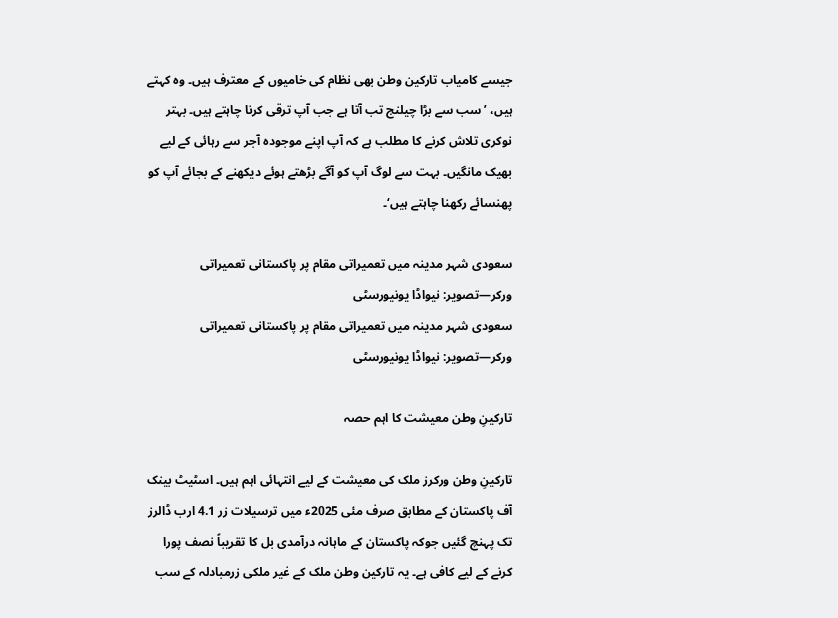جیسے کامیاب تارکین وطن بھی نظام کی خامیوں کے معترف ہیں۔ وہ کہتے ہیں، ’سب سے بڑا چیلنج تب آتا ہے جب آپ ترقی کرنا چاہتے ہیں۔ بہتر نوکری تلاش کرنے کا مطلب ہے کہ آپ اپنے موجودہ آجر سے رہائی کے لیے بھیک مانگیں۔ بہت سے لوگ آپ کو آگے بڑھتے ہوئے دیکھنے کے بجائے آپ کو پھنسائے رکھنا چاہتے ہیں‘۔

سعودی شہر مدینہ میں تعمیراتی مقام پر پاکستانی تعمیراتی ورکر—تصویر: نیواڈا یونیورسٹی
سعودی شہر مدینہ میں تعمیراتی مقام پر پاکستانی تعمیراتی ورکر—تصویر: نیواڈا یونیورسٹی

تارکینِ وطن معیشت کا اہم حصہ

تارکینِ وطن ورکرز ملک کی معیشت کے لیے انتہائی اہم ہیں۔ اسٹیٹ بینک آف پاکستان کے مطابق صرف مئی 2025ء میں ترسیلات زر 4.1 ارب ڈالرز تک پہنچ گئیں جوکہ پاکستان کے ماہانہ درآمدی بل کا تقریباً نصف پورا کرنے کے لیے کافی ہے۔ یہ تارکین وطن ملک کے غیر ملکی زرمبادلہ کے سب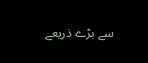سے بڑے ذریعے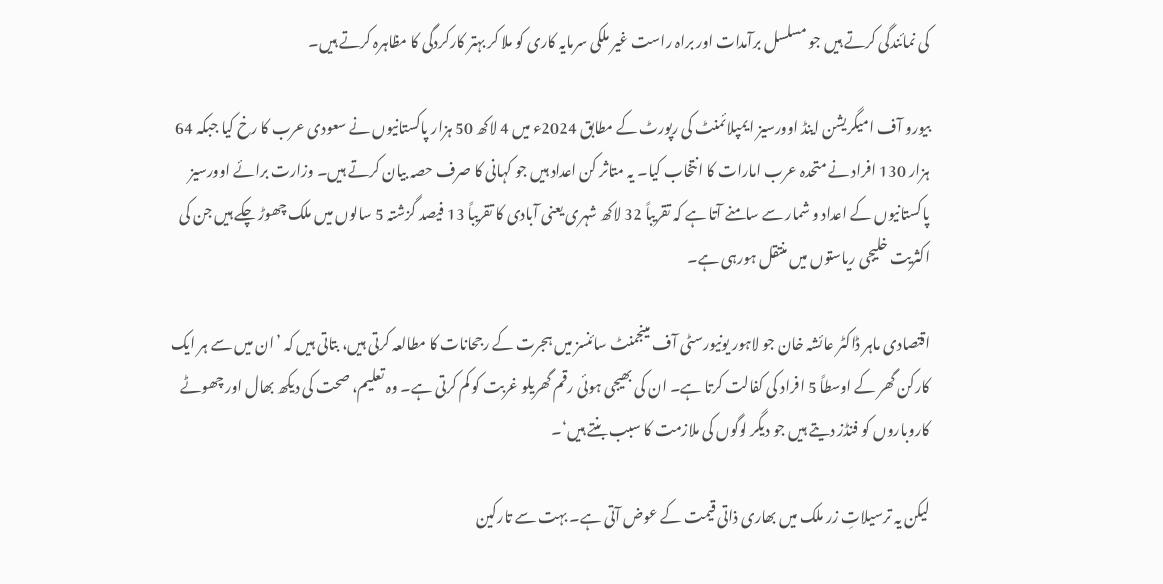کی نمائندگی کرتے ہیں جو مسلسل برآمدات اور براہ راست غیر ملکی سرمایہ کاری کو ملا کر بہتر کارکردگی کا مظاہرہ کرتے ہیں۔

بیورو آف امیگریشن اینڈ اوورسیز ایمپلائمنٹ کی رپورٹ کے مطابق 2024ء میں 4 لاکھ 50 ہزار پاکستانیوں نے سعودی عرب کا رخ کیا جبکہ 64 ہزار 130 افراد نے متحدہ عرب امارات کا انتخاب کیا۔ یہ متاثر کن اعداد ہیں جو کہانی کا صرف حصہ بیان کرتے ہیں۔ وزارت برائے اوورسیز پاکستانیوں کے اعداد و شمار سے سامنے آتا ہے کہ تقریباً 32 لاکھ شہری یعنی آبادی کا تقریباً 13 فیصد گزشتہ 5 سالوں میں ملک چھوڑ چکے ہیں جن کی اکثریت خلیجی ریاستوں میں منتقل ہورہی ہے۔

اقتصادی ماہر ڈاکٹر عائشہ خان جو لاہور یونیورسٹی آف مینجمنٹ سائنسز میں ہجرت کے رجحانات کا مطالعہ کرتی ہیں، بتاتی ہیں کہ ’ان میں سے ہر ایک کارکن گھر کے اوسطاً 5 افراد کی کفالت کرتا ہے۔ ان کی بھیجی ہوئی رقم گھریلو غربت کو کم کرتی ہے۔ وہ تعلیم، صحت کی دیکھ بھال اور چھوٹے کاروباروں کو فنڈز دیتے ہیں جو دیگر لوگوں کی ملازمت کا سبب بنتے ہیں‘۔

لیکن یہ ترسیلاتِ زر ملک میں بھاری ذاتی قیمت کے عوض آتی ہے۔ بہت سے تارکین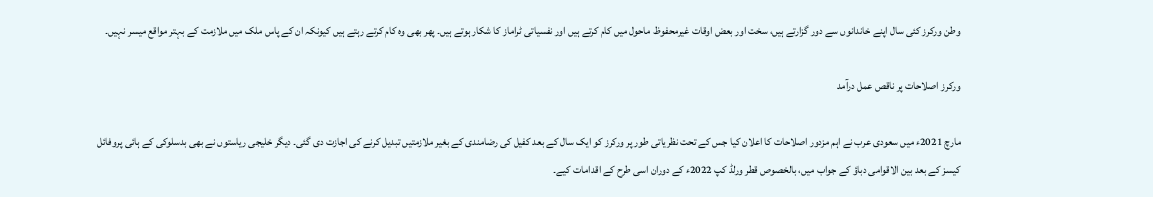وطن ورکرز کئی سال اپنے خاندانوں سے دور گزارتے ہیں، سخت اور بعض اوقات غیرمحفوظ ماحول میں کام کرتے ہیں اور نفسیاتی ٹراماز کا شکار ہوتے ہیں۔ پھر بھی وہ کام کرتے رہتے ہیں کیونکہ ان کے پاس ملک میں ملازمت کے بہتر مواقع میسر نہیں۔

ورکرز اصلاحات پر ناقص عمل درآمد

مارچ 2021ء میں سعودی عرب نے اہم مزدور اصلاحات کا اعلان کیا جس کے تحت نظریاتی طور پر ورکرز کو ایک سال کے بعد کفیل کی رضامندی کے بغیر ملازمتیں تبدیل کرنے کی اجازت دی گئی۔ دیگر خلیجی ریاستوں نے بھی بدسلوکی کے ہائی پروفائل کیسز کے بعد بین الاقوامی دباؤ کے جواب میں، بالخصوص قطر ورلڈ کپ 2022ء کے دوران اسی طرح کے اقدامات کیے۔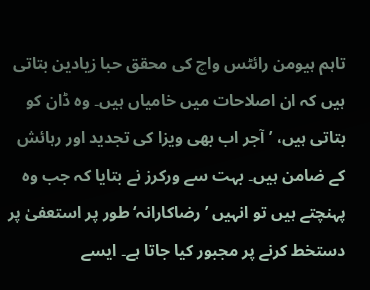تاہم ہیومن رائٹس واچ کی محقق حبا زیادین بتاتی ہیں کہ ان اصلاحات میں خامیاں ہیں۔ وہ ڈان کو بتاتی ہیں، ’آجر اب بھی ویزا کی تجدید اور رہائش کے ضامن ہیں۔ بہت سے ورکرز نے بتایا کہ جب وہ پہنچتے ہیں تو انہیں ’رضاکارانہ‘ طور پر استعفیٰ پر دستخط کرنے پر مجبور کیا جاتا ہے۔ ایسے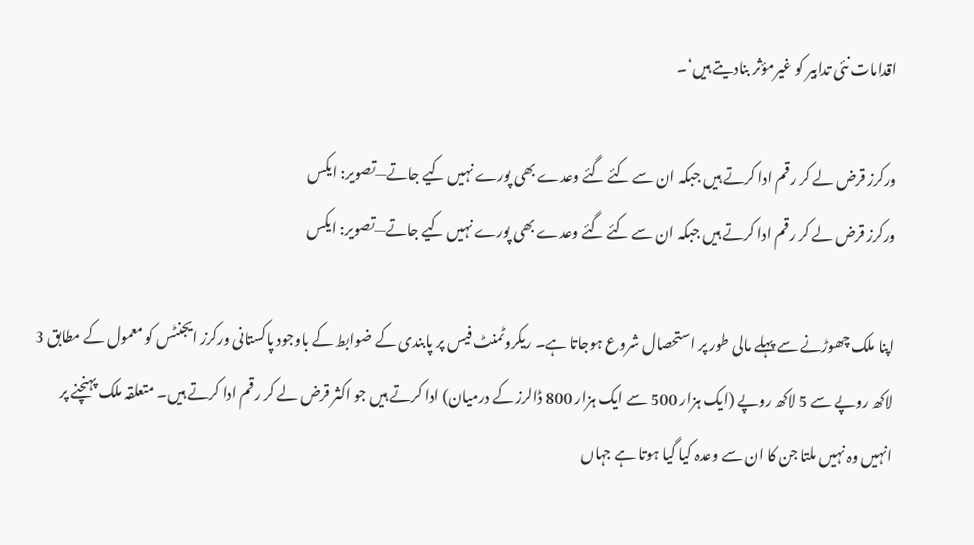اقدامات نئی تدابیر کو غیرمؤثر بنادیتے ہیں‘۔

ورکرز قرض لے کر رقم ادا کرتے ہیں جبکہ ان سے کئے گئے وعدے بھی پورے نہیں کیے جاتے—تصویر: ایکس
ورکرز قرض لے کر رقم ادا کرتے ہیں جبکہ ان سے کئے گئے وعدے بھی پورے نہیں کیے جاتے—تصویر: ایکس

اپنا ملک چھوڑنے سے پہلے مالی طور پر استحصال شروع ہوجاتا ہے۔ ریکروٹمنٹ فیس پر پابندی کے ضوابط کے باوجود پاکستانی ورکرز ایجنٹس کو معمول کے مطابق 3 لاکھ روپے سے 5 لاکھ روپے (ایک ہزار 500 سے ایک ہزار 800 ڈالرز کے درمیان) ادا کرتے ہیں جو اکثر قرض لے کر رقم ادا کرتے ہیں۔ متعلقہ ملک پہنچنے پر انہیں وہ نہیں ملتا جن کا ان سے وعدہ کیا گیا ہوتا ہے جہاں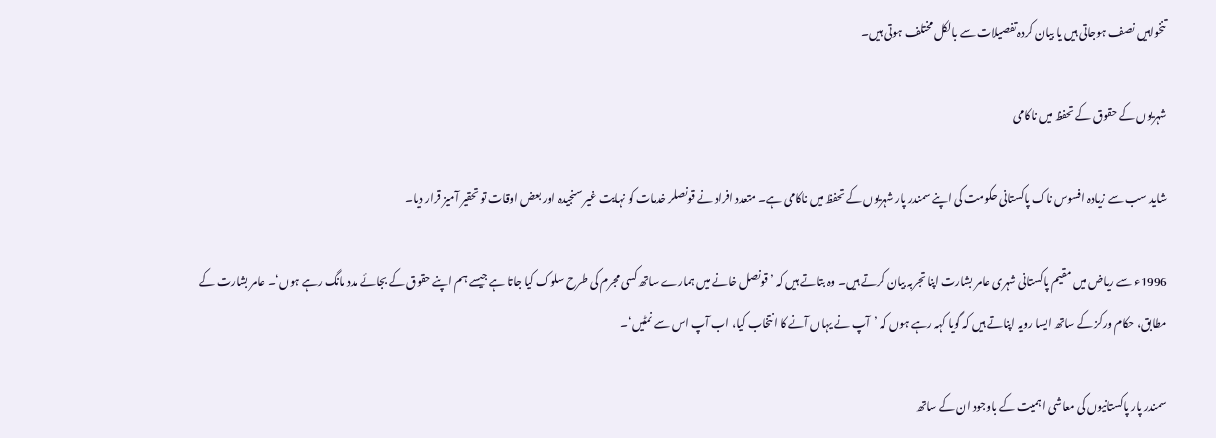تنخواہیں نصف ہوجاتی ہیں یا بیان کردہ تفصیلات سے بالکل مختلف ہوتی ہیں۔

شہریوں کے حقوق کے تحفظ میں ناکامی

شاید سب سے زیادہ افسوس ناک پاکستانی حکومت کی اپنے سمندر پار شہریوں کے تحفظ میں ناکامی ہے۔ متعدد افراد نے قونصلر خدمات کو نہایت غیر سنجیدہ اور بعض اوقات تو تحقیر آمیز قرار دیا۔

1996ء سے ریاض میں مقیم پاکستانی شہری عامر بشارت اپنا تجربہ بیان کرتے ہیں۔ وہ بتاتے ہیں کہ ’قونصل خانے میں ہمارے ساتھ کسی مجرم کی طرح سلوک کیا جاتا ہے جیسے ہم اپنے حقوق کے بجائے مدد مانگ رہے ہوں‘۔ عامر بشارت کے مطابق، حکام ورکز کے ساتھ ایسا رویہ اپناتے ہیں کہ گویا کہہ رہے ہوں کہ ’آپ نے یہاں آنے کا انتخاب کیا، اب آپ اس سے نمٹیں‘۔

سمندر پار پاکستانیوں کی معاشی اہمیت کے باوجود ان کے ساتھ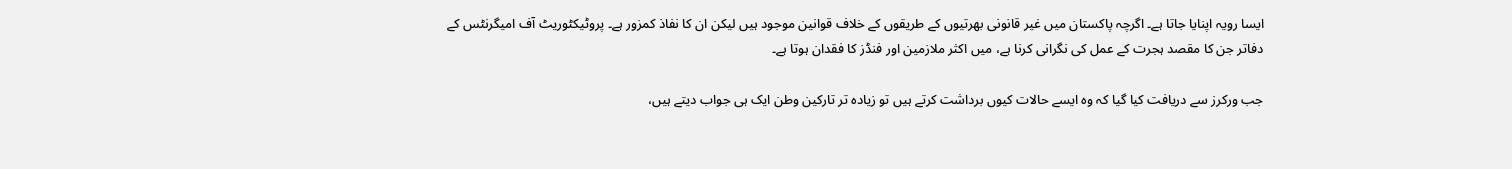ایسا رویہ اپنایا جاتا ہے۔ اگرچہ پاکستان میں غیر قانونی بھرتیوں کے طریقوں کے خلاف قوانین موجود ہیں لیکن ان کا نفاذ کمزور ہے۔ پروٹیکٹوریٹ آف امیگرنٹس کے دفاتر جن کا مقصد ہجرت کے عمل کی نگرانی کرنا ہے، میں اکثر ملازمین اور فنڈز کا فقدان ہوتا ہے۔

جب ورکرز سے دریافت کیا گیا کہ وہ ایسے حالات کیوں برداشت کرتے ہیں تو زیادہ تر تارکین وطن ایک ہی جواب دیتے ہیں،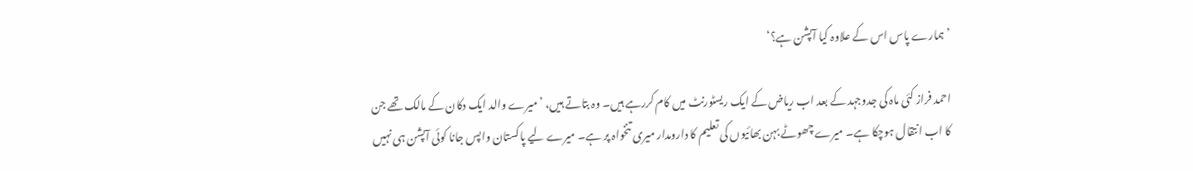’ہمارے پاس اس کے علاوہ کیا آپشن ہے؟‘

احمد فراز کئی ماہ کی جدوجہد کے بعد اب ریاض کے ایک ریسٹورنٹ میں کام کررہے ہیں۔ وہ بتاتے ہیں، ’میرے والد ایک دکان کے مالک تھے جن کا اب انتقال ہوچکا ہے۔ میرے چھوٹے بہن بھائیوں کی تعلیم کا دارومدار میری تنخواہ پر ہے۔ میرے لیے پاکستان واپس جانا کوئی آپشن ہی نہیں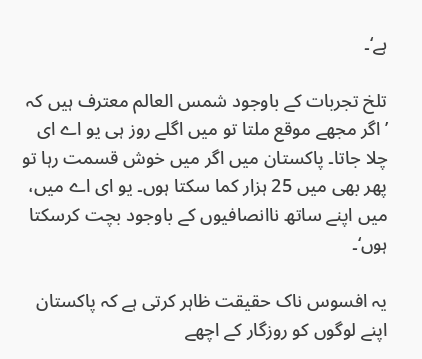ہے‘۔

تلخ تجربات کے باوجود شمس العالم معترف ہیں کہ ’اگر مجھے موقع ملتا تو میں اگلے روز ہی یو اے ای چلا جاتا۔ پاکستان میں اگر میں خوش قسمت رہا تو پھر بھی میں 25 ہزار کما سکتا ہوں۔ یو ای اے میں، میں اپنے ساتھ ناانصافیوں کے باوجود بچت کرسکتا ہوں‘۔

یہ افسوس ناک حقیقت ظاہر کرتی ہے کہ پاکستان اپنے لوگوں کو روزگار کے اچھے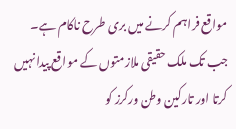مواقع فراہم کرنے میں بری طرح ناکام ہے۔ جب تک ملک حقیقی ملازمتوں کے مواقع پیدا نہیں کرتا اور تارکین وطن ورکرز کو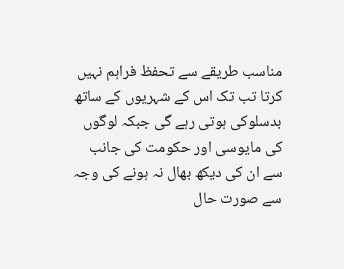مناسب طریقے سے تحفظ فراہم نہیں کرتا تب تک اس کے شہریوں کے ساتھ بدسلوکی ہوتی رہے گی جبکہ لوگوں کی مایوسی اور حکومت کی جانب سے ان کی دیکھ بھال نہ ہونے کی وجہ سے صورت حال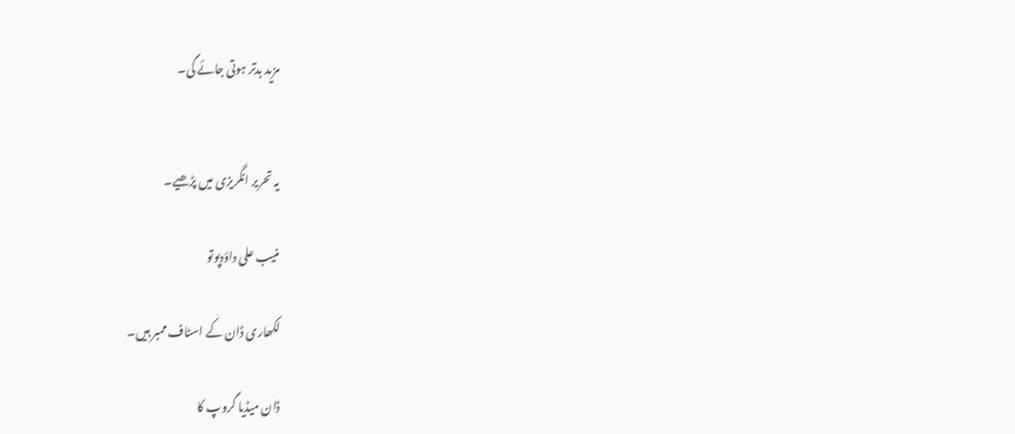مزید بدتر ہوتی جائے گی۔


یہ تحریر انگریزی میں پڑھیے۔

منیب علی داؤدپوتو

لکھاری ڈان کے اسٹاف ممبر ہیں۔

ڈان میڈیا گروپ کا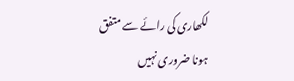لکھاری کی رائے سے متفق ہونا ضروری نہیں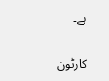ہے۔

کارٹون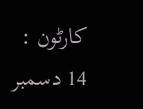کارٹون : 14 دسمبر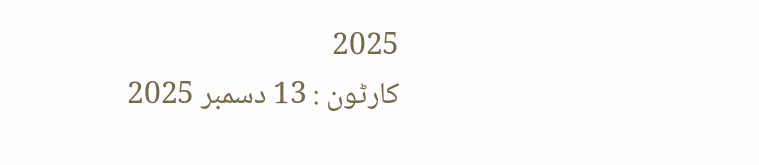2025
کارٹون : 13 دسمبر 2025